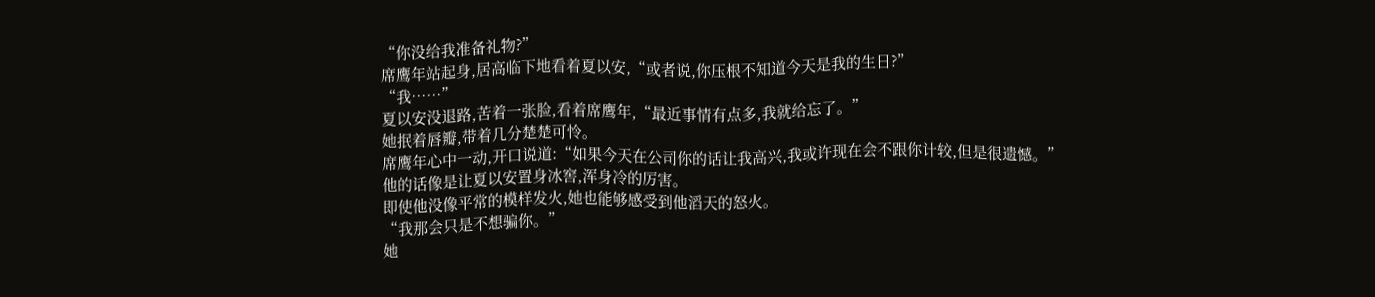“你没给我准备礼物?”
席鹰年站起身,居高临下地看着夏以安,“或者说,你压根不知道今天是我的生日?”
“我……”
夏以安没退路,苦着一张脸,看着席鹰年,“最近事情有点多,我就给忘了。”
她抿着唇瓣,带着几分楚楚可怜。
席鹰年心中一动,开口说道:“如果今天在公司你的话让我高兴,我或许现在会不跟你计较,但是很遗憾。”
他的话像是让夏以安置身冰窖,浑身冷的厉害。
即使他没像平常的模样发火,她也能够感受到他滔天的怒火。
“我那会只是不想骗你。”
她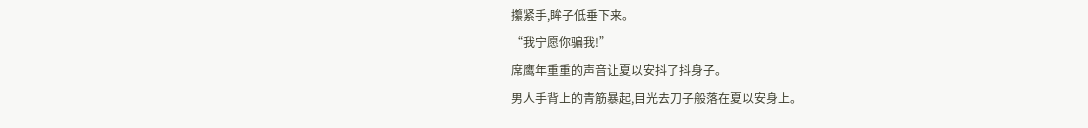攥紧手,眸子低垂下来。
“我宁愿你骗我!”
席鹰年重重的声音让夏以安抖了抖身子。
男人手背上的青筋暴起,目光去刀子般落在夏以安身上。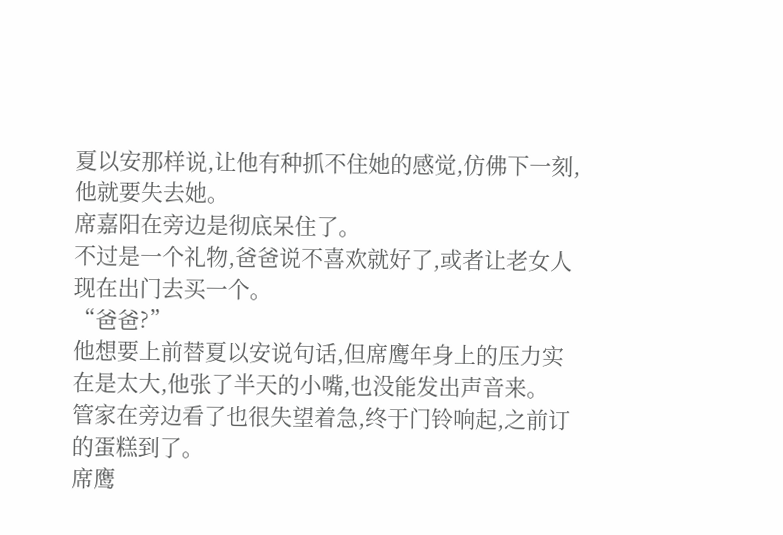夏以安那样说,让他有种抓不住她的感觉,仿佛下一刻,他就要失去她。
席嘉阳在旁边是彻底呆住了。
不过是一个礼物,爸爸说不喜欢就好了,或者让老女人现在出门去买一个。
“爸爸?”
他想要上前替夏以安说句话,但席鹰年身上的压力实在是太大,他张了半天的小嘴,也没能发出声音来。
管家在旁边看了也很失望着急,终于门铃响起,之前订的蛋糕到了。
席鹰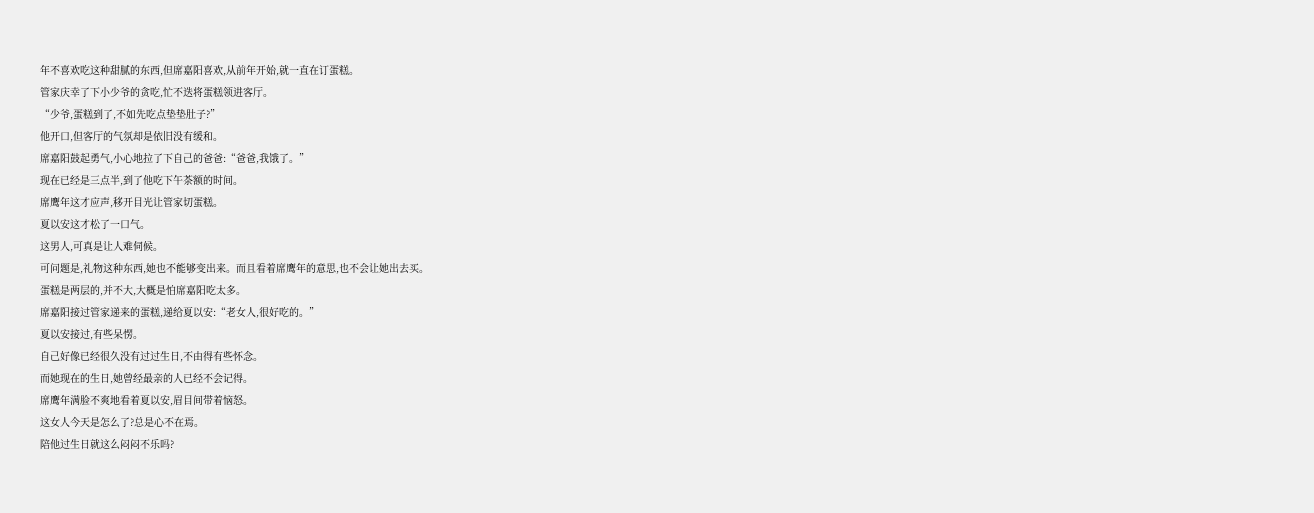年不喜欢吃这种甜腻的东西,但席嘉阳喜欢,从前年开始,就一直在订蛋糕。
管家庆幸了下小少爷的贪吃,忙不迭将蛋糕领进客厅。
“少爷,蛋糕到了,不如先吃点垫垫肚子?”
他开口,但客厅的气氛却是依旧没有缓和。
席嘉阳鼓起勇气,小心地拉了下自己的爸爸:“爸爸,我饿了。”
现在已经是三点半,到了他吃下午茶额的时间。
席鹰年这才应声,移开目光让管家切蛋糕。
夏以安这才松了一口气。
这男人,可真是让人难伺候。
可问题是,礼物这种东西,她也不能够变出来。而且看着席鹰年的意思,也不会让她出去买。
蛋糕是两层的,并不大,大概是怕席嘉阳吃太多。
席嘉阳接过管家递来的蛋糕,递给夏以安:“老女人,很好吃的。”
夏以安接过,有些呆愣。
自己好像已经很久没有过过生日,不由得有些怀念。
而她现在的生日,她曾经最亲的人已经不会记得。
席鹰年满脸不爽地看着夏以安,眉目间带着恼怒。
这女人今天是怎么了?总是心不在焉。
陪他过生日就这么闷闷不乐吗?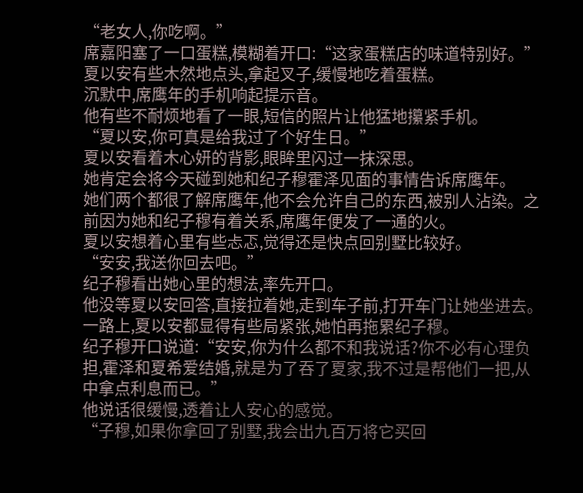“老女人,你吃啊。”
席嘉阳塞了一口蛋糕,模糊着开口:“这家蛋糕店的味道特别好。”
夏以安有些木然地点头,拿起叉子,缓慢地吃着蛋糕。
沉默中,席鹰年的手机响起提示音。
他有些不耐烦地看了一眼,短信的照片让他猛地攥紧手机。
“夏以安,你可真是给我过了个好生日。”
夏以安看着木心妍的背影,眼眸里闪过一抹深思。
她肯定会将今天碰到她和纪子穆霍泽见面的事情告诉席鹰年。
她们两个都很了解席鹰年,他不会允许自己的东西,被别人沾染。之前因为她和纪子穆有着关系,席鹰年便发了一通的火。
夏以安想着心里有些忐忑,觉得还是快点回别墅比较好。
“安安,我送你回去吧。”
纪子穆看出她心里的想法,率先开口。
他没等夏以安回答,直接拉着她,走到车子前,打开车门让她坐进去。
一路上,夏以安都显得有些局紧张,她怕再拖累纪子穆。
纪子穆开口说道:“安安,你为什么都不和我说话?你不必有心理负担,霍泽和夏希爱结婚,就是为了吞了夏家,我不过是帮他们一把,从中拿点利息而已。”
他说话很缓慢,透着让人安心的感觉。
“子穆,如果你拿回了别墅,我会出九百万将它买回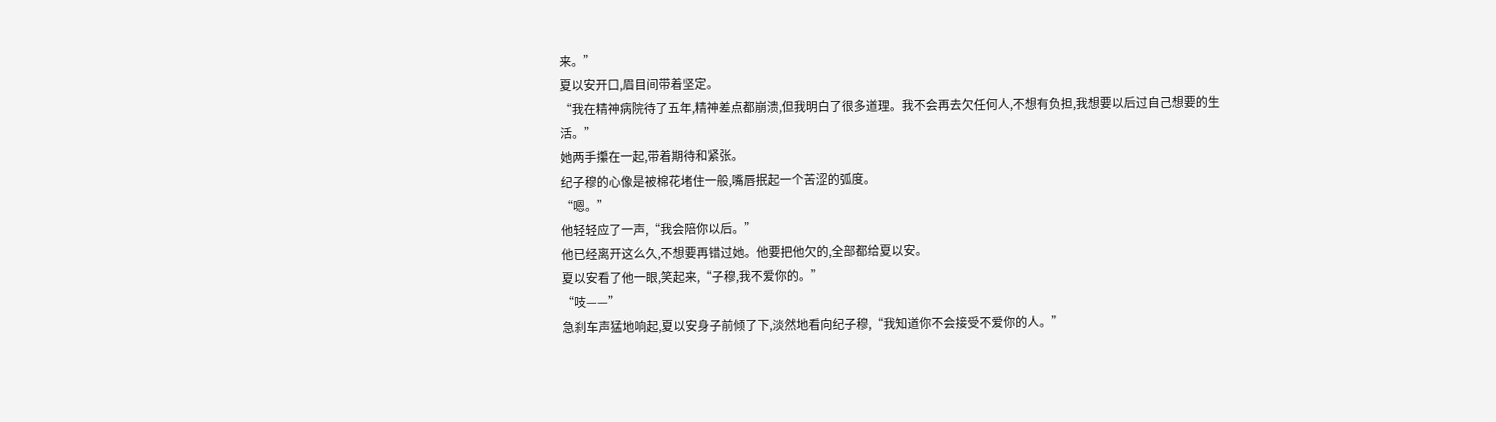来。”
夏以安开口,眉目间带着坚定。
“我在精神病院待了五年,精神差点都崩溃,但我明白了很多道理。我不会再去欠任何人,不想有负担,我想要以后过自己想要的生活。”
她两手攥在一起,带着期待和紧张。
纪子穆的心像是被棉花堵住一般,嘴唇抿起一个苦涩的弧度。
“嗯。”
他轻轻应了一声,“我会陪你以后。”
他已经离开这么久,不想要再错过她。他要把他欠的,全部都给夏以安。
夏以安看了他一眼,笑起来,“子穆,我不爱你的。”
“吱——”
急刹车声猛地响起,夏以安身子前倾了下,淡然地看向纪子穆,“我知道你不会接受不爱你的人。”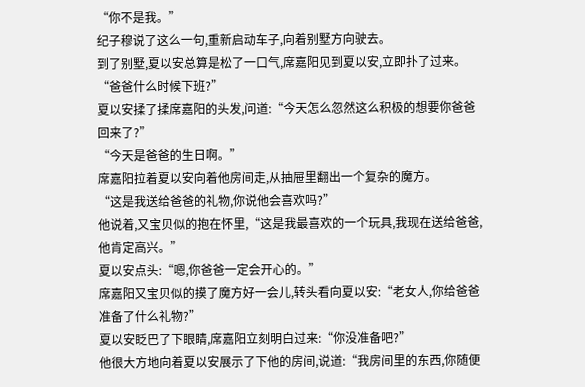“你不是我。”
纪子穆说了这么一句,重新启动车子,向着别墅方向驶去。
到了别墅,夏以安总算是松了一口气,席嘉阳见到夏以安,立即扑了过来。
“爸爸什么时候下班?”
夏以安揉了揉席嘉阳的头发,问道:“今天怎么忽然这么积极的想要你爸爸回来了?”
“今天是爸爸的生日啊。”
席嘉阳拉着夏以安向着他房间走,从抽屉里翻出一个复杂的魔方。
“这是我送给爸爸的礼物,你说他会喜欢吗?”
他说着,又宝贝似的抱在怀里,“这是我最喜欢的一个玩具,我现在送给爸爸,他肯定高兴。”
夏以安点头:“嗯,你爸爸一定会开心的。”
席嘉阳又宝贝似的摸了魔方好一会儿,转头看向夏以安:“老女人,你给爸爸准备了什么礼物?”
夏以安眨巴了下眼睛,席嘉阳立刻明白过来:“你没准备吧?”
他很大方地向着夏以安展示了下他的房间,说道:“我房间里的东西,你随便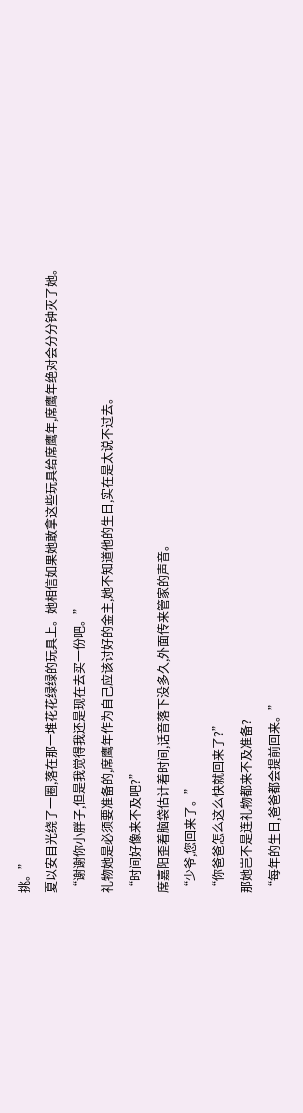挑。”
夏以安目光绕了一圈,落在那一堆花花绿绿的玩具上。她相信如果她敢拿这些玩具给席鹰年,席鹰年绝对会分分钟灭了她。
“谢谢你小胖子,但是我觉得我还是现在去买一份吧。”
礼物她是必须要准备的,席鹰年作为自己应该讨好的金主,她不知道他的生日,实在是太说不过去。
“时间好像来不及吧?”
席嘉阳歪着脑袋估计着时间,话音落下没多久,外面传来管家的声音。
“少爷,您回来了。”
“你爸爸怎么这么快就回来了?”
那她岂不是连礼物都来不及准备?
“每年的生日,爸爸都会提前回来。”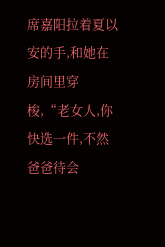席嘉阳拉着夏以安的手,和她在房间里穿梭,“老女人,你快选一件,不然爸爸待会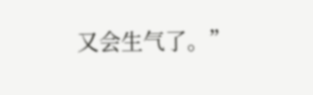又会生气了。”